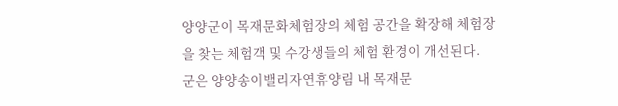양양군이 목재문화체험장의 체험 공간을 확장해 체험장을 찾는 체험객 및 수강생들의 체험 환경이 개선된다.
군은 양양송이밸리자연휴양림 내 목재문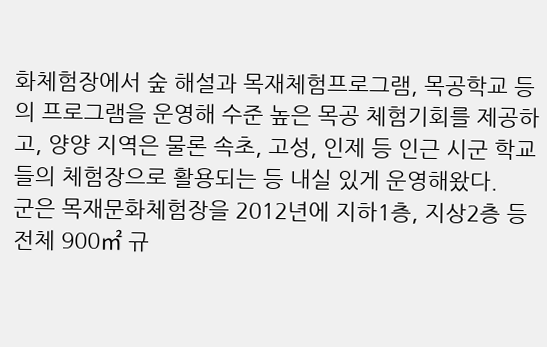화체험장에서 숲 해설과 목재체험프로그램, 목공학교 등의 프로그램을 운영해 수준 높은 목공 체험기회를 제공하고, 양양 지역은 물론 속초, 고성, 인제 등 인근 시군 학교들의 체험장으로 활용되는 등 내실 있게 운영해왔다.
군은 목재문화체험장을 2012년에 지하1층, 지상2층 등 전체 900㎡ 규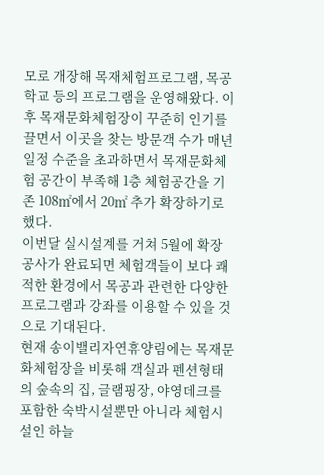모로 개장해 목재체험프로그램, 목공학교 등의 프로그램을 운영해왔다. 이후 목재문화체험장이 꾸준히 인기를 끌면서 이곳을 찾는 방문객 수가 매년 일정 수준을 초과하면서 목재문화체험 공간이 부족해 1층 체험공간을 기존 108㎡에서 20㎡ 추가 확장하기로 했다.
이번달 실시설계를 거쳐 5월에 확장 공사가 완료되면 체험객들이 보다 쾌적한 환경에서 목공과 관련한 다양한 프로그램과 강좌를 이용할 수 있을 것으로 기대된다.
현재 송이밸리자연휴양림에는 목재문화체험장을 비롯해 객실과 펜션형태의 숲속의 집, 글램핑장, 야영데크를 포함한 숙박시설뿐만 아니라 체험시설인 하늘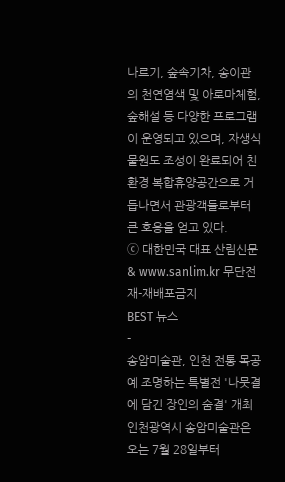나르기, 숲속기차, 송이관의 천연염색 및 아로마체험, 숲해설 등 다양한 프로그램이 운영되고 있으며, 자생식물원도 조성이 완료되어 친환경 복합휴양공간으로 거듭나면서 관광객들로부터 큰 호응을 얻고 있다.
ⓒ 대한민국 대표 산림신문 & www.sanlim.kr 무단전재-재배포금지
BEST 뉴스
-
송암미술관, 인천 전통 목공예 조명하는 특별전 '나뭇결에 담긴 장인의 숨결' 개최
인천광역시 송암미술관은 오는 7월 28일부터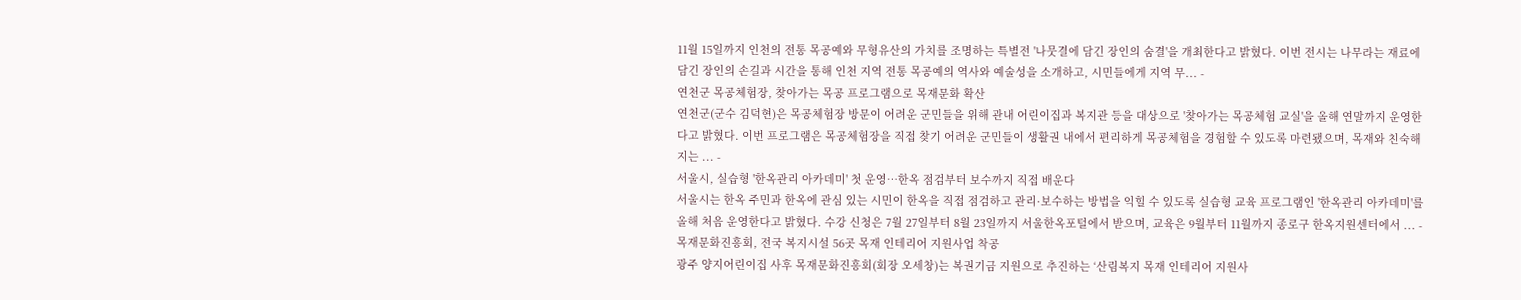11월 15일까지 인천의 전통 목공예와 무형유산의 가치를 조명하는 특별전 '나뭇결에 담긴 장인의 숨결'을 개최한다고 밝혔다. 이번 전시는 나무라는 재료에 담긴 장인의 손길과 시간을 통해 인천 지역 전통 목공예의 역사와 예술성을 소개하고, 시민들에게 지역 무... -
연천군 목공체험장, 찾아가는 목공 프로그램으로 목재문화 확산
연천군(군수 김덕현)은 목공체험장 방문이 어려운 군민들을 위해 관내 어린이집과 복지관 등을 대상으로 '찾아가는 목공체험 교실'을 올해 연말까지 운영한다고 밝혔다. 이번 프로그램은 목공체험장을 직접 찾기 어려운 군민들이 생활권 내에서 편리하게 목공체험을 경험할 수 있도록 마련됐으며, 목재와 친숙해지는 ... -
서울시, 실습형 '한옥관리 아카데미' 첫 운영…한옥 점검부터 보수까지 직접 배운다
서울시는 한옥 주민과 한옥에 관심 있는 시민이 한옥을 직접 점검하고 관리·보수하는 방법을 익힐 수 있도록 실습형 교육 프로그램인 '한옥관리 아카데미'를 올해 처음 운영한다고 밝혔다. 수강 신청은 7월 27일부터 8월 23일까지 서울한옥포털에서 받으며, 교육은 9월부터 11월까지 종로구 한옥지원센터에서 ... -
목재문화진흥회, 전국 복지시설 56곳 목재 인테리어 지원사업 착공
광주 양지어린이집 사후 목재문화진흥회(회장 오세창)는 복권기금 지원으로 추진하는 ‘산림복지 목재 인테리어 지원사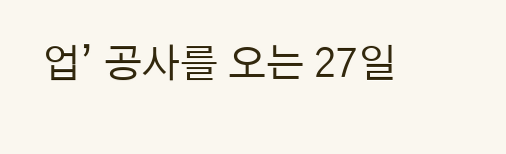업’ 공사를 오는 27일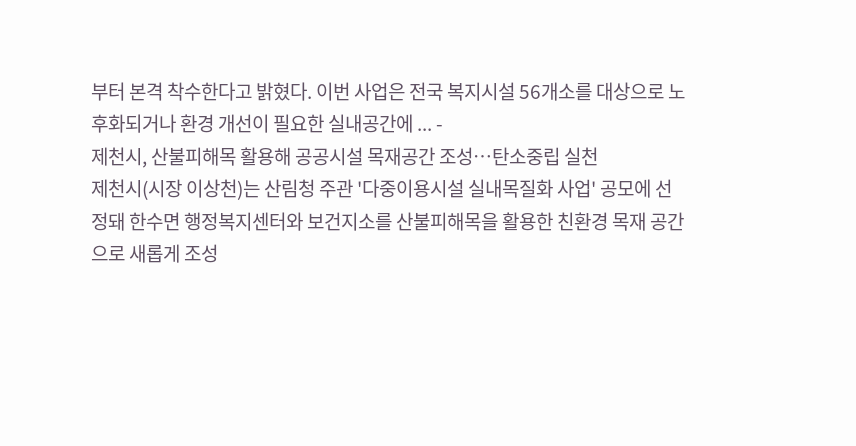부터 본격 착수한다고 밝혔다. 이번 사업은 전국 복지시설 56개소를 대상으로 노후화되거나 환경 개선이 필요한 실내공간에 ... -
제천시, 산불피해목 활용해 공공시설 목재공간 조성…탄소중립 실천
제천시(시장 이상천)는 산림청 주관 '다중이용시설 실내목질화 사업' 공모에 선정돼 한수면 행정복지센터와 보건지소를 산불피해목을 활용한 친환경 목재 공간으로 새롭게 조성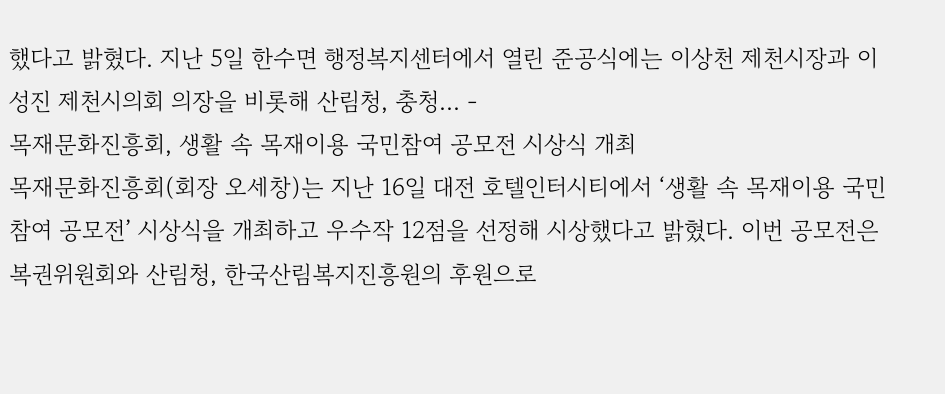했다고 밝혔다. 지난 5일 한수면 행정복지센터에서 열린 준공식에는 이상천 제천시장과 이성진 제천시의회 의장을 비롯해 산림청, 충청... -
목재문화진흥회, 생활 속 목재이용 국민참여 공모전 시상식 개최
목재문화진흥회(회장 오세창)는 지난 16일 대전 호텔인터시티에서 ‘생활 속 목재이용 국민참여 공모전’ 시상식을 개최하고 우수작 12점을 선정해 시상했다고 밝혔다. 이번 공모전은 복권위원회와 산림청, 한국산림복지진흥원의 후원으로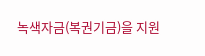녹색자금(복권기금)을 지원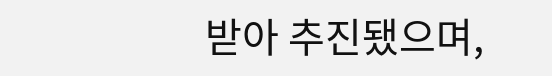받아 추진됐으며,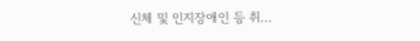신체 및 인지장애인 등 취...